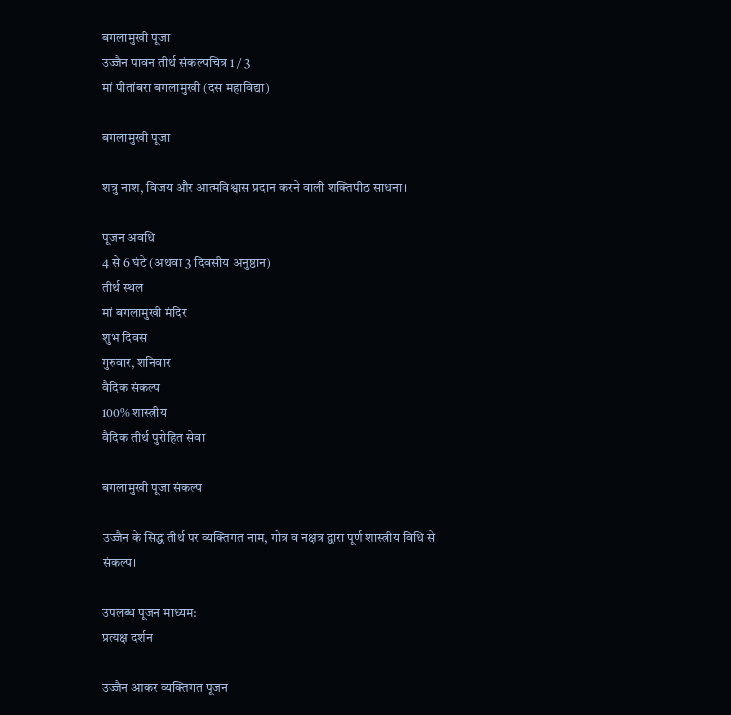बगलामुखी पूजा
उज्जैन पावन तीर्थ संकल्पचित्र 1 / 3
मां पीतांबरा बगलामुखी (दस महाविद्या)

बगलामुखी पूजा

शत्रु नाश, विजय और आत्मविश्वास प्रदान करने वाली शक्तिपीठ साधना।

पूजन अवधि
4 से 6 घंटे (अथवा 3 दिवसीय अनुष्ठान)
तीर्थ स्थल
मां बगलामुखी मंदिर
शुभ दिवस
गुरुवार, शनिवार
वैदिक संकल्प
100% शास्त्रीय
वैदिक तीर्थ पुरोहित सेवा

बगलामुखी पूजा संकल्प

उज्जैन के सिद्ध तीर्थ पर व्यक्तिगत नाम, गोत्र व नक्षत्र द्वारा पूर्ण शास्त्रीय विधि से संकल्प।

उपलब्ध पूजन माध्यम:
प्रत्यक्ष दर्शन

उज्जैन आकर व्यक्तिगत पूजन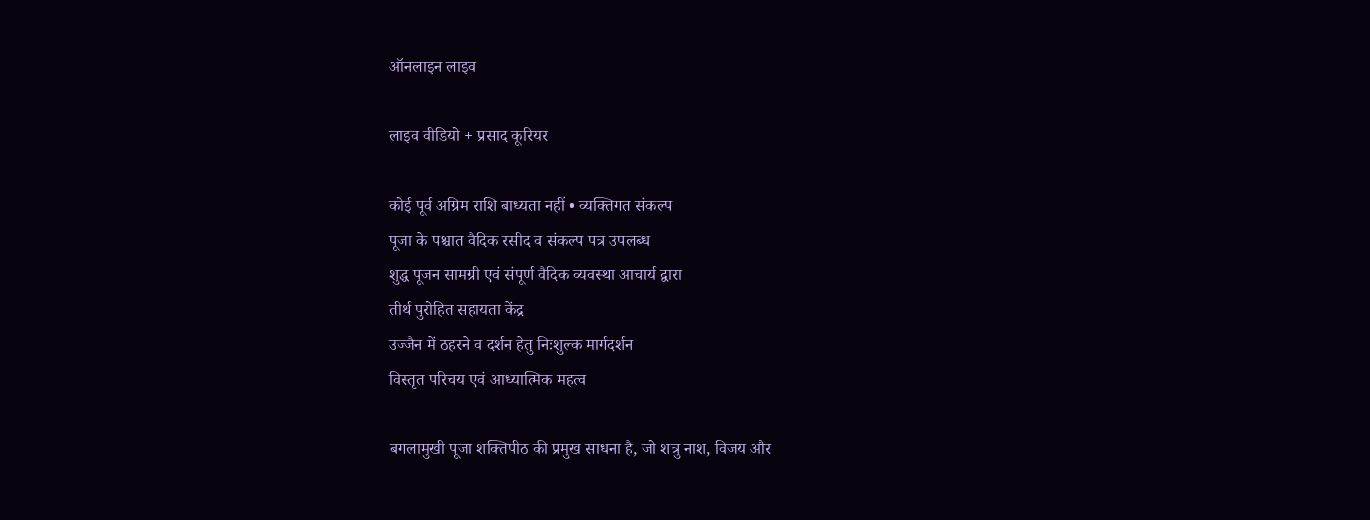ऑनलाइन लाइव

लाइव वीडियो + प्रसाद कूरियर

कोई पूर्व अग्रिम राशि बाध्यता नहीं • व्यक्तिगत संकल्प
पूजा के पश्चात वैदिक रसीद व संकल्प पत्र उपलब्ध
शुद्ध पूजन सामग्री एवं संपूर्ण वैदिक व्यवस्था आचार्य द्वारा
तीर्थ पुरोहित सहायता केंद्र
उज्जैन में ठहरने व दर्शन हेतु निःशुल्क मार्गदर्शन
विस्तृत परिचय एवं आध्यात्मिक महत्व

बगलामुखी पूजा शक्तिपीठ की प्रमुख साधना है, जो शत्रु नाश, विजय और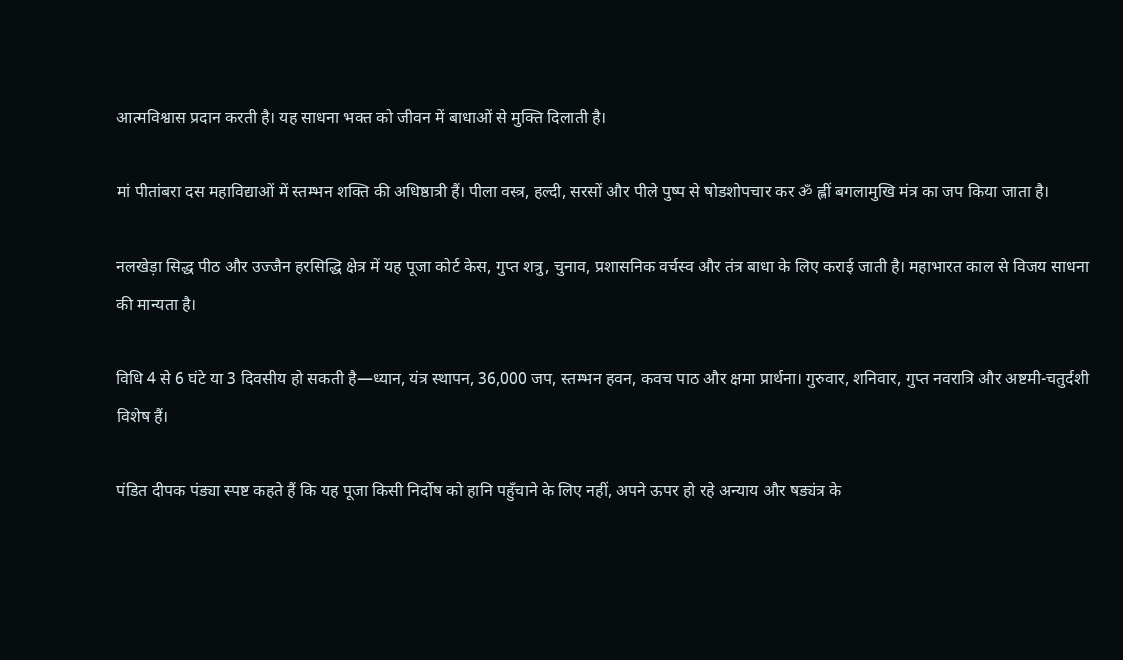आत्मविश्वास प्रदान करती है। यह साधना भक्त को जीवन में बाधाओं से मुक्ति दिलाती है।

मां पीतांबरा दस महाविद्याओं में स्तम्भन शक्ति की अधिष्ठात्री हैं। पीला वस्त्र, हल्दी, सरसों और पीले पुष्प से षोडशोपचार कर ॐ ह्लीं बगलामुखि मंत्र का जप किया जाता है।

नलखेड़ा सिद्ध पीठ और उज्जैन हरसिद्धि क्षेत्र में यह पूजा कोर्ट केस, गुप्त शत्रु, चुनाव, प्रशासनिक वर्चस्व और तंत्र बाधा के लिए कराई जाती है। महाभारत काल से विजय साधना की मान्यता है।

विधि 4 से 6 घंटे या 3 दिवसीय हो सकती है—ध्यान, यंत्र स्थापन, 36,000 जप, स्तम्भन हवन, कवच पाठ और क्षमा प्रार्थना। गुरुवार, शनिवार, गुप्त नवरात्रि और अष्टमी-चतुर्दशी विशेष हैं।

पंडित दीपक पंड्या स्पष्ट कहते हैं कि यह पूजा किसी निर्दोष को हानि पहुँचाने के लिए नहीं, अपने ऊपर हो रहे अन्याय और षड्यंत्र के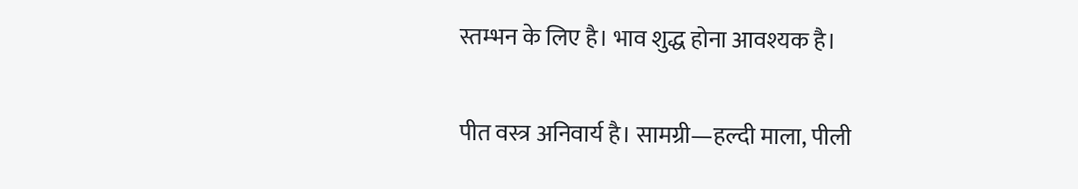स्तम्भन के लिए है। भाव शुद्ध होना आवश्यक है।

पीत वस्त्र अनिवार्य है। सामग्री—हल्दी माला, पीली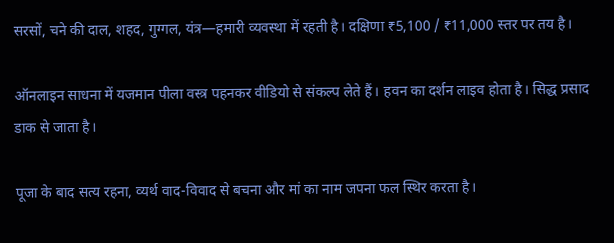सरसों, चने की दाल, शहद, गुग्गल, यंत्र—हमारी व्यवस्था में रहती है। दक्षिणा ₹5,100 / ₹11,000 स्तर पर तय है।

ऑनलाइन साधना में यजमान पीला वस्त्र पहनकर वीडियो से संकल्प लेते हैं। हवन का दर्शन लाइव होता है। सिद्ध प्रसाद डाक से जाता है।

पूजा के बाद सत्य रहना, व्यर्थ वाद-विवाद से बचना और मां का नाम जपना फल स्थिर करता है।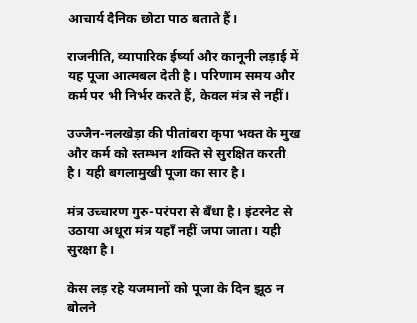आचार्य दैनिक छोटा पाठ बताते हैं।

राजनीति, व्यापारिक ईर्ष्या और कानूनी लड़ाई में यह पूजा आत्मबल देती है। परिणाम समय और कर्म पर भी निर्भर करते हैं, केवल मंत्र से नहीं।

उज्जैन-नलखेड़ा की पीतांबरा कृपा भक्त के मुख और कर्म को स्तम्भन शक्ति से सुरक्षित करती है। यही बगलामुखी पूजा का सार है।

मंत्र उच्चारण गुरु-परंपरा से बँधा है। इंटरनेट से उठाया अधूरा मंत्र यहाँ नहीं जपा जाता। यही सुरक्षा है।

केस लड़ रहे यजमानों को पूजा के दिन झूठ न बोलने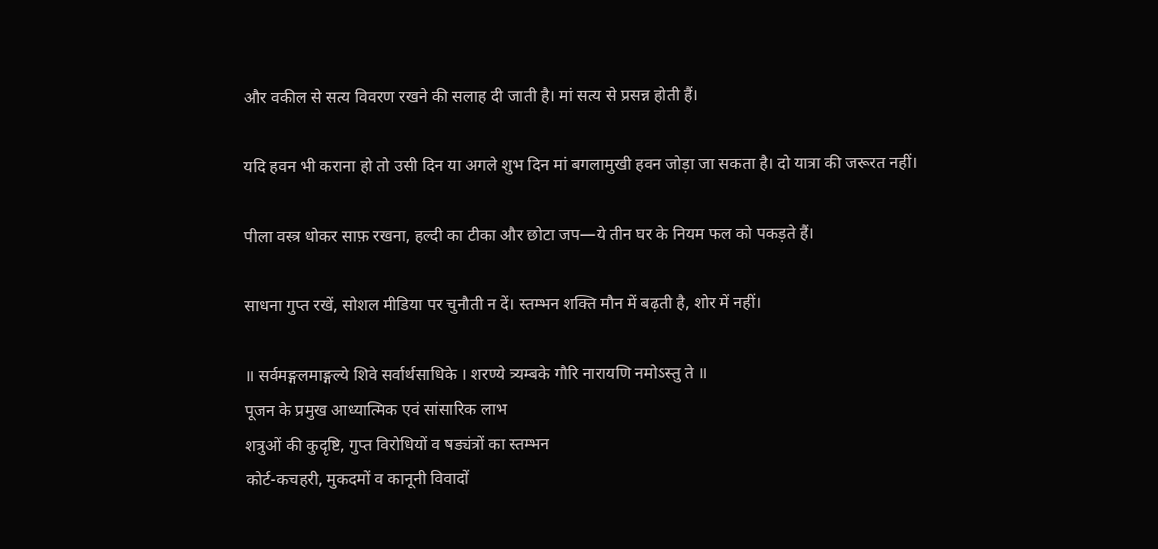और वकील से सत्य विवरण रखने की सलाह दी जाती है। मां सत्य से प्रसन्न होती हैं।

यदि हवन भी कराना हो तो उसी दिन या अगले शुभ दिन मां बगलामुखी हवन जोड़ा जा सकता है। दो यात्रा की जरूरत नहीं।

पीला वस्त्र धोकर साफ़ रखना, हल्दी का टीका और छोटा जप—ये तीन घर के नियम फल को पकड़ते हैं।

साधना गुप्त रखें, सोशल मीडिया पर चुनौती न दें। स्तम्भन शक्ति मौन में बढ़ती है, शोर में नहीं।

॥ सर्वमङ्गलमाङ्गल्ये शिवे सर्वार्थसाधिके । शरण्ये त्र्यम्बके गौरि नारायणि नमोऽस्तु ते ॥
पूजन के प्रमुख आध्यात्मिक एवं सांसारिक लाभ
शत्रुओं की कुदृष्टि, गुप्त विरोधियों व षड्यंत्रों का स्तम्भन
कोर्ट-कचहरी, मुकदमों व कानूनी विवादों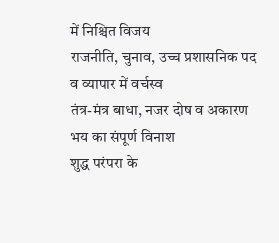में निश्चित विजय
राजनीति, चुनाव, उच्च प्रशासनिक पद व व्यापार में वर्चस्व
तंत्र-मंत्र बाधा, नजर दोष व अकारण भय का संपूर्ण विनाश
शुद्ध परंपरा के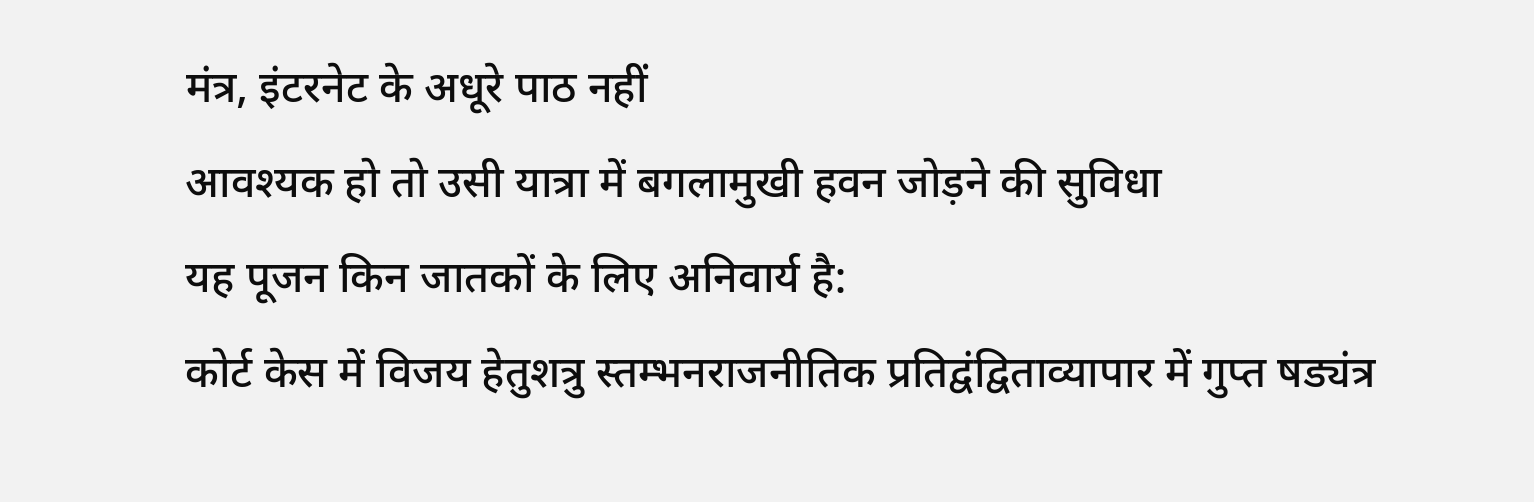मंत्र, इंटरनेट के अधूरे पाठ नहीं
आवश्यक हो तो उसी यात्रा में बगलामुखी हवन जोड़ने की सुविधा
यह पूजन किन जातकों के लिए अनिवार्य है:
कोर्ट केस में विजय हेतुशत्रु स्तम्भनराजनीतिक प्रतिद्वंद्विताव्यापार में गुप्त षड्यंत्र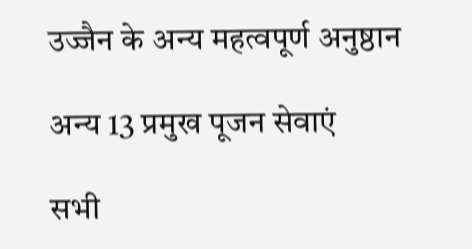उज्जैन के अन्य महत्वपूर्ण अनुष्ठान

अन्य 13 प्रमुख पूजन सेवाएं

सभी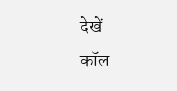देखें
कॉल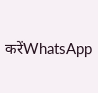करेंWhatsApp